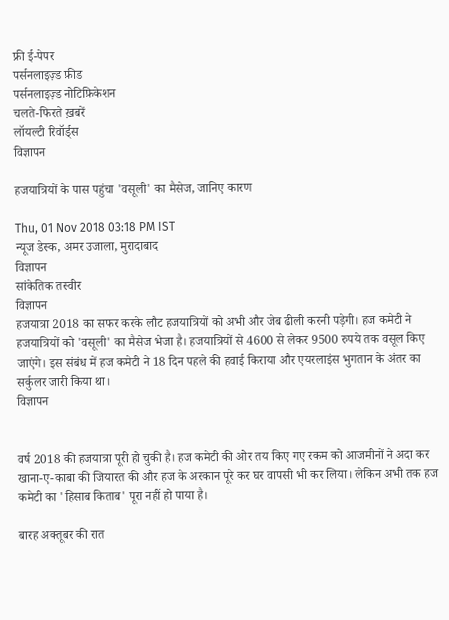फ्री ई-पेपर
पर्सनलाइज़्ड फ़ीड
पर्सनलाइज़्ड नोटिफ़िकेशन
चलते-फिरते ख़बरें
लॉयल्टी रिवॉर्ड्स
विज्ञापन

हजयात्रियों के पास पहुंचा 'वसूली' का मैसेज, जानिए कारण

Thu, 01 Nov 2018 03:18 PM IST
न्यूज डेस्क, अमर उजाला, मुरादाबाद
विज्ञापन
सांकेतिक तस्वीर
विज्ञापन
हजयात्रा 2018 का सफर करके लौट हजयात्रियों को अभी और जेब ढीली करनी पड़ेगी। हज कमेटी ने हजयात्रियों को 'वसूली' का मैसेज भेजा है। हजयात्रियों से 4600 से लेकर 9500 रुपये तक वसूल किए जाएंगे। इस संबंध में हज कमेटी ने 18 दिन पहले की हवाई किराया और एयरलाइंस भुगतान के अंतर का सर्कुलर जारी किया था।
विज्ञापन


वर्ष 2018 की हजयात्रा पूरी हो चुकी है। हज कमेटी की ओर तय किए गए रकम को आजमीनों ने अदा कर खाना-ए-काबा की जियारत की और हज के अरकान पूरे कर घर वापसी भी कर लिया। लेकिन अभी तक हज कमेटी का 'हिसाब किताब' पूरा नहीं हो पाया है।

बारह अक्तूबर की रात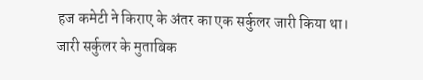हज कमेटी ने किराए के अंतर का एक सर्कुलर जारी किया था। जारी सर्कुलर के मुताबिक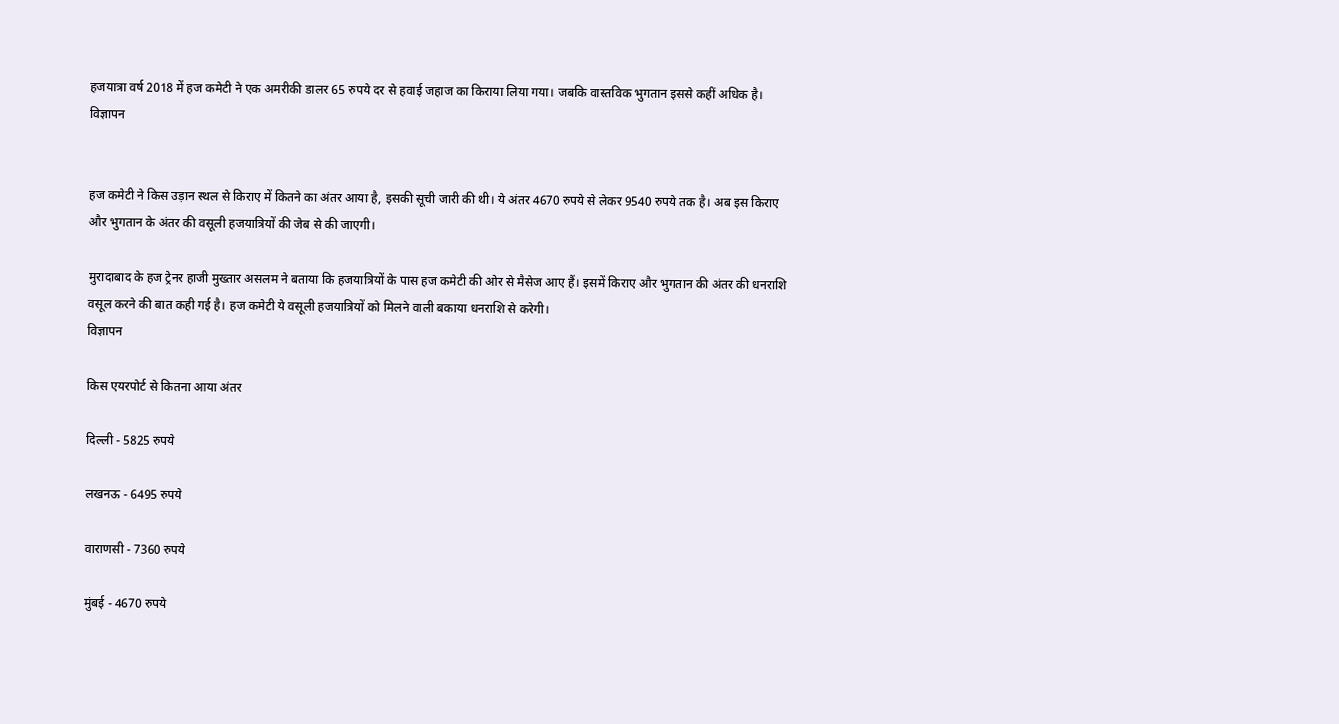हजयात्रा वर्ष 2018 में हज कमेटी ने एक अमरीकी डालर 65 रुपये दर से हवाई जहाज का किराया लिया गया। जबकि वास्तविक भुगतान इससे कहीं अधिक है।
विज्ञापन


हज कमेटी ने किस उड़ान स्थल से किराए में कितने का अंतर आया है, इसकी सूची जारी की थी। ये अंतर 4670 रुपये से लेकर 9540 रुपये तक है। अब इस किराए और भुगतान के अंतर की वसूली हजयात्रियों की जेब से की जाएगी।

मुरादाबाद के हज ट्रेनर हाजी मुख्तार असलम ने बताया कि हजयात्रियों के पास हज कमेटी की ओर से मैसेज आए हैं। इसमें किराए और भुगतान की अंतर की धनराशि वसूल करने की बात कही गई है। हज कमेटी ये वसूली हजयात्रियों को मिलने वाली बकाया धनराशि से करेगी।
विज्ञापन

किस एयरपोर्ट से कितना आया अंतर

दिल्ली - 5825 रुपये

लखनऊ - 6495 रुपये

वाराणसी - 7360 रुपये

मुंबई - 4670 रुपये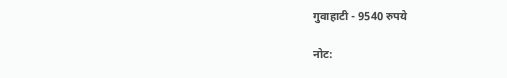गुवाहाटी - 9540 रुपये

नोट: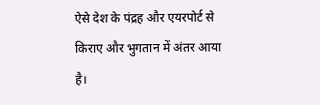ऐसे देश के पंद्रह और एयरपोर्ट से किराए और भुगतान में अंतर आया है।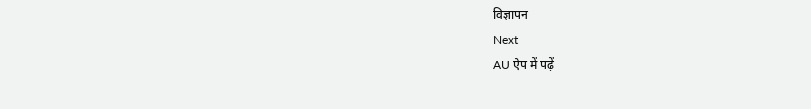विज्ञापन
Next
AU ऐप में पढ़ें